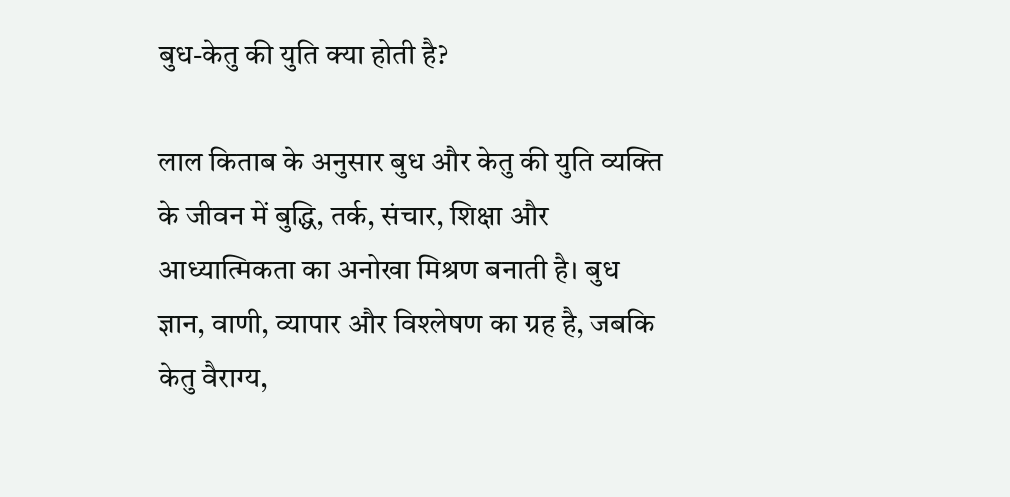बुध-केतु की युति क्या होती है?

लाल किताब के अनुसार बुध और केतु की युति व्यक्ति के जीवन में बुद्धि, तर्क, संचार, शिक्षा और आध्यात्मिकता का अनोखा मिश्रण बनाती है। बुध ज्ञान, वाणी, व्यापार और विश्लेषण का ग्रह है, जबकि केतु वैराग्य,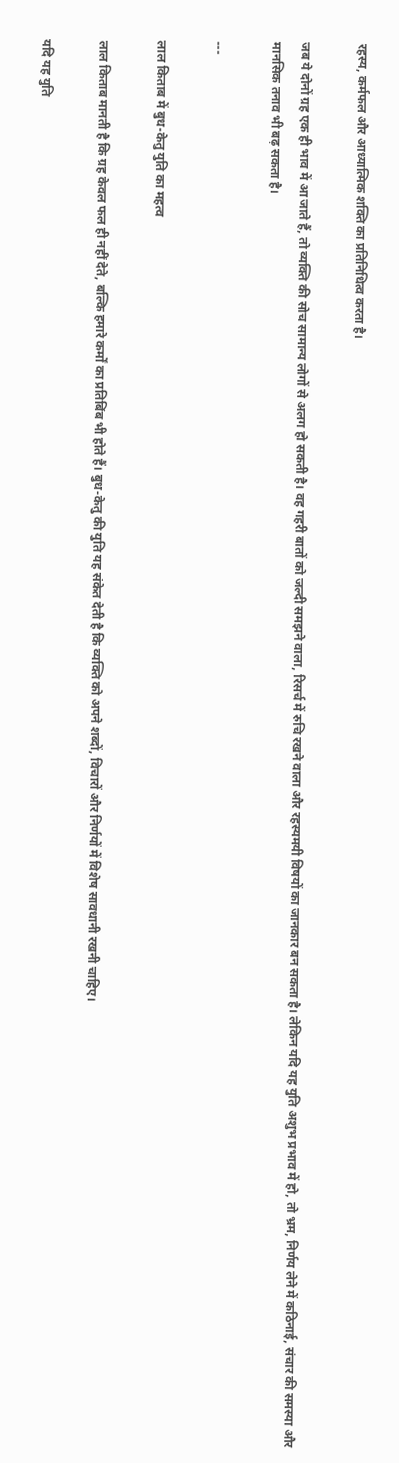रहस्य, कर्मफल और आध्यात्मिक शक्ति का प्रतिनिधित्व करता है।

जब ये दोनों ग्रह एक ही भाव में आ जाते हैं, तो व्यक्ति की सोच सामान्य लोगों से अलग हो सकती है। वह गहरी बातों को जल्दी समझने वाला, रिसर्च में रुचि रखने वाला और रहस्यमयी विषयों का जानकार बन सकता है। लेकिन यदि यह युति अशुभ प्रभाव में हो, तो भ्रम, निर्णय लेने में कठिनाई, संचार की समस्या और मानसिक तनाव भी बढ़ सकता है।

---

लाल किताब में बुध-केतु युति का महत्व

लाल किताब मानती है कि ग्रह केवल फल ही नहीं देते, बल्कि हमारे कर्मों का प्रतिबिंब भी होते हैं। बुध-केतु की युति यह संकेत देती है कि व्यक्ति को अपने शब्दों, विचारों और निर्णयों में विशेष सावधानी रखनी चाहिए।

यदि यह युति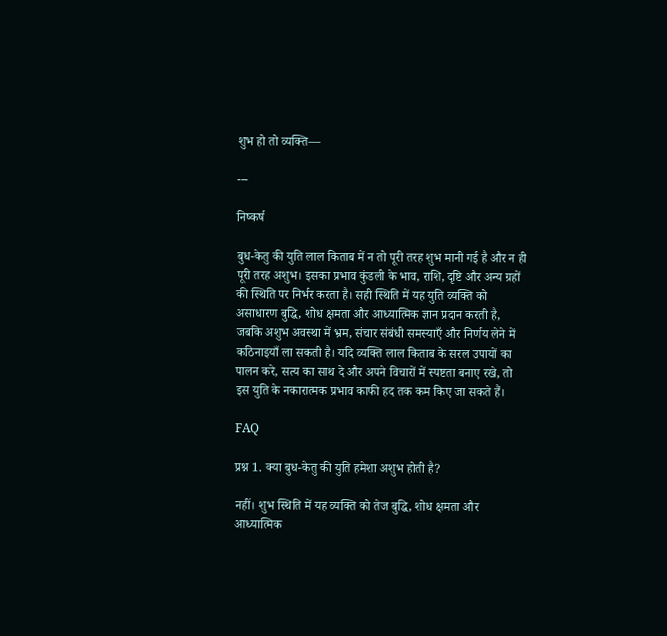शुभ हो तो व्यक्ति—

---

निष्कर्ष

बुध-केतु की युति लाल किताब में न तो पूरी तरह शुभ मानी गई है और न ही पूरी तरह अशुभ। इसका प्रभाव कुंडली के भाव, राशि, दृष्टि और अन्य ग्रहों की स्थिति पर निर्भर करता है। सही स्थिति में यह युति व्यक्ति को असाधारण बुद्धि, शोध क्षमता और आध्यात्मिक ज्ञान प्रदान करती है, जबकि अशुभ अवस्था में भ्रम, संचार संबंधी समस्याएँ और निर्णय लेने में कठिनाइयाँ ला सकती है। यदि व्यक्ति लाल किताब के सरल उपायों का पालन करे, सत्य का साथ दे और अपने विचारों में स्पष्टता बनाए रखे, तो इस युति के नकारात्मक प्रभाव काफी हद तक कम किए जा सकते हैं।

FAQ

प्रश्न 1. क्या बुध-केतु की युति हमेशा अशुभ होती है?

नहीं। शुभ स्थिति में यह व्यक्ति को तेज बुद्धि, शोध क्षमता और आध्यात्मिक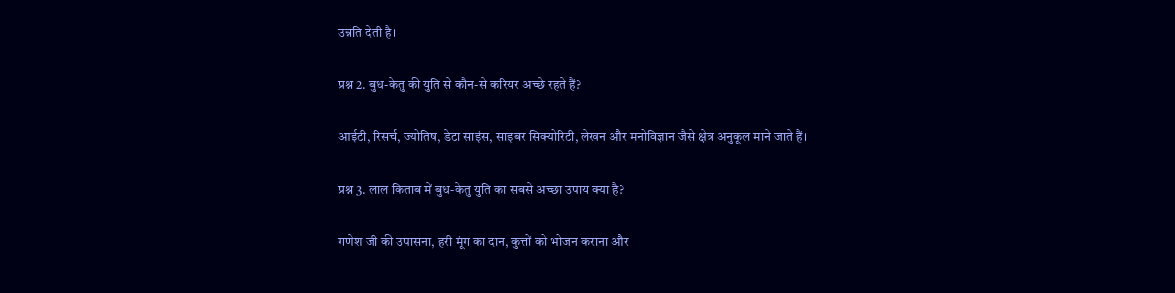उन्नति देती है।

प्रश्न 2. बुध-केतु की युति से कौन-से करियर अच्छे रहते हैं?

आईटी, रिसर्च, ज्योतिष, डेटा साइंस, साइबर सिक्योरिटी, लेखन और मनोविज्ञान जैसे क्षेत्र अनुकूल माने जाते हैं।

प्रश्न 3. लाल किताब में बुध-केतु युति का सबसे अच्छा उपाय क्या है?

गणेश जी की उपासना, हरी मूंग का दान, कुत्तों को भोजन कराना और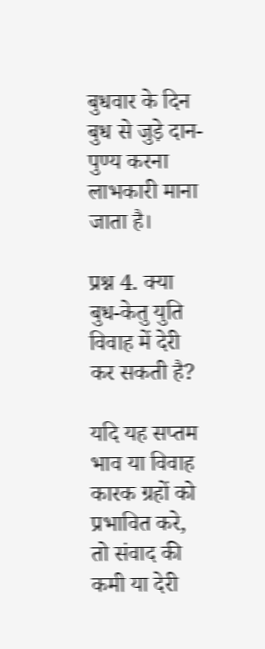बुधवार के दिन बुध से जुड़े दान-पुण्य करना लाभकारी माना जाता है।

प्रश्न 4. क्या बुध-केतु युति विवाह में देरी कर सकती है?

यदि यह सप्तम भाव या विवाह कारक ग्रहों को प्रभावित करे, तो संवाद की कमी या देरी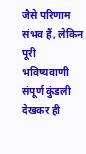जैसे परिणाम संभव हैं, लेकिन पूरी भविष्यवाणी संपूर्ण कुंडली देखकर ही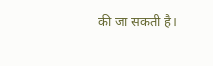की जा सकती है।